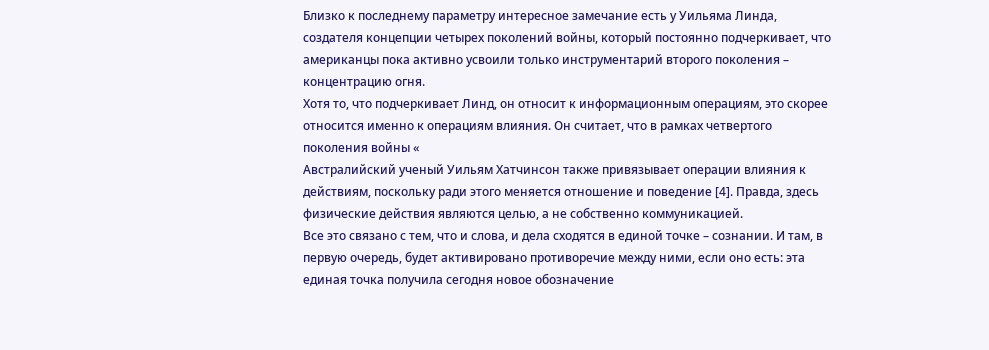Близко к последнему параметру интересное замечание есть у Уильяма Линда, создателя концепции четырех поколений войны, который постоянно подчеркивает, что американцы пока активно усвоили только инструментарий второго поколения – концентрацию огня.
Хотя то, что подчеркивает Линд, он относит к информационным операциям, это скорее относится именно к операциям влияния. Он считает, что в рамках четвертого поколения войны «
Австралийский ученый Уильям Хатчинсон также привязывает операции влияния к действиям, поскольку ради этого меняется отношение и поведение [4]. Правда, здесь физические действия являются целью, а не собственно коммуникацией.
Все это связано с тем, что и слова, и дела сходятся в единой точке – сознании. И там, в первую очередь, будет активировано противоречие между ними, если оно есть: эта единая точка получила сегодня новое обозначение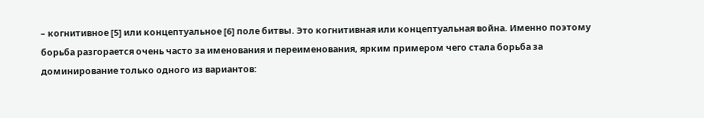– когнитивное [5] или концептуальное [6] поле битвы. Это когнитивная или концептуальная война. Именно поэтому борьба разгорается очень часто за именования и переименования, ярким примером чего стала борьба за доминирование только одного из вариантов: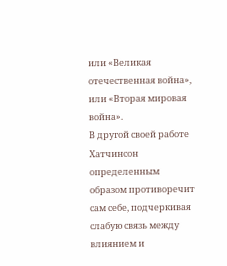или «Великая отечественная война», или «Вторая мировая война».
В другой своей работе Хатчинсон определенным образом противоречит сам себе, подчеркивая слабую связь между влиянием и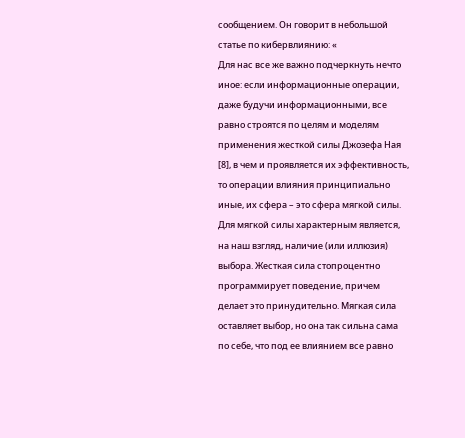сообщением. Он говорит в небольшой статье по кибервлиянию: «
Для нас все же важно подчеркнуть нечто иное: если информационные операции, даже будучи информационными, все равно строятся по целям и моделям применения жесткой силы Джозефа Ная [8], в чем и проявляется их эффективность, то операции влияния принципиально иные, их сфера – это сфера мягкой силы.
Для мягкой силы характерным является, на наш взгляд, наличие (или иллюзия) выбора. Жесткая сила стопроцентно программирует поведение, причем делает это принудительно. Мягкая сила оставляет выбор, но она так сильна сама по себе, что под ее влиянием все равно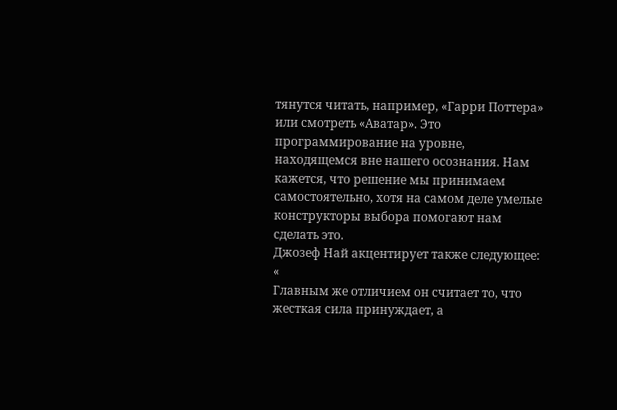тянутся читать, например, «Гарри Поттера» или смотреть «Аватар». Это программирование на уровне, находящемся вне нашего осознания. Нам кажется, что решение мы принимаем самостоятельно, хотя на самом деле умелые конструкторы выбора помогают нам сделать это.
Джозеф Най акцентирует также следующее: «
Главным же отличием он считает то, что жесткая сила принуждает, а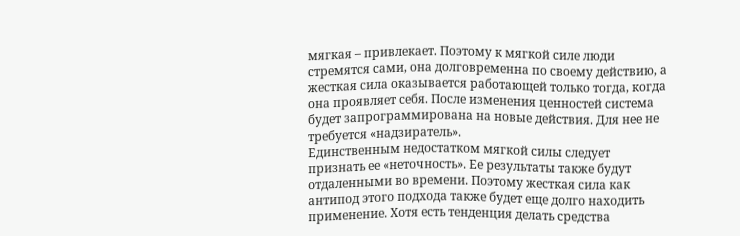мягкая – привлекает. Поэтому к мягкой силе люди стремятся сами, она долговременна по своему действию, а жесткая сила оказывается работающей только тогда, когда она проявляет себя. После изменения ценностей система будет запрограммирована на новые действия. Для нее не требуется «надзиратель».
Единственным недостатком мягкой силы следует признать ее «неточность». Ее результаты также будут отдаленными во времени. Поэтому жесткая сила как антипод этого подхода также будет еще долго находить применение. Хотя есть тенденция делать средства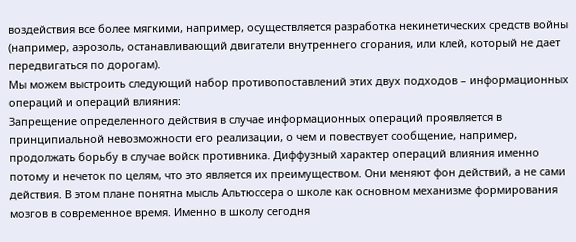воздействия все более мягкими, например, осуществляется разработка некинетических средств войны (например, аэрозоль, останавливающий двигатели внутреннего сгорания, или клей, который не дает передвигаться по дорогам).
Мы можем выстроить следующий набор противопоставлений этих двух подходов – информационных операций и операций влияния:
Запрещение определенного действия в случае информационных операций проявляется в принципиальной невозможности его реализации, о чем и повествует сообщение, например, продолжать борьбу в случае войск противника. Диффузный характер операций влияния именно потому и нечеток по целям, что это является их преимуществом. Они меняют фон действий, а не сами действия. В этом плане понятна мысль Альтюссера о школе как основном механизме формирования мозгов в современное время. Именно в школу сегодня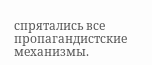спрятались все пропагандистские механизмы.